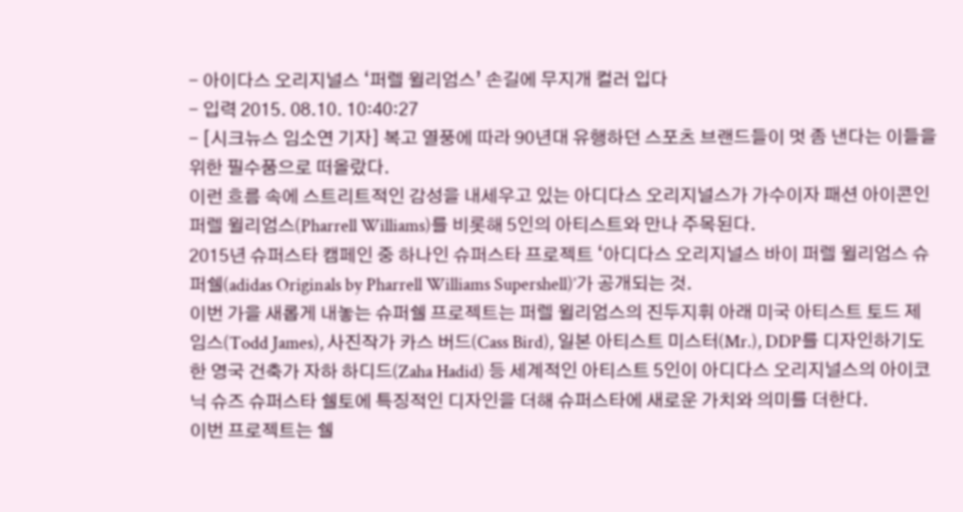- 아이다스 오리지널스 ‘퍼렐 윌리엄스’ 손길에 무지개 컬러 입다
- 입력 2015. 08.10. 10:40:27
- [시크뉴스 임소연 기자] 복고 열풍에 따라 90년대 유행하던 스포츠 브랜드들이 멋 좀 낸다는 이들을 위한 필수품으로 떠올랐다.
이런 흐름 속에 스트리트적인 감성을 내세우고 있는 아디다스 오리지널스가 가수이자 패션 아이콘인 퍼렐 윌리엄스(Pharrell Williams)를 비롯해 5인의 아티스트와 만나 주목된다.
2015년 슈퍼스타 캠페인 중 하나인 슈퍼스타 프로젝트 ‘아디다스 오리지널스 바이 퍼렐 윌리엄스 슈퍼쉘(adidas Originals by Pharrell Williams Supershell)’가 공개되는 것.
이번 가을 새롭게 내놓는 슈퍼쉘 프로젝트는 퍼렐 윌리엄스의 진두지휘 아래 미국 아티스트 토드 제임스(Todd James), 사진작가 카스 버드(Cass Bird), 일본 아티스트 미스터(Mr.), DDP를 디자인하기도 한 영국 건축가 자하 하디드(Zaha Hadid) 등 세계적인 아티스트 5인이 아디다스 오리지널스의 아이코닉 슈즈 슈퍼스타 쉘토에 특징적인 디자인을 더해 슈퍼스타에 새로운 가치와 의미를 더한다.
이번 프로젝트는 쉘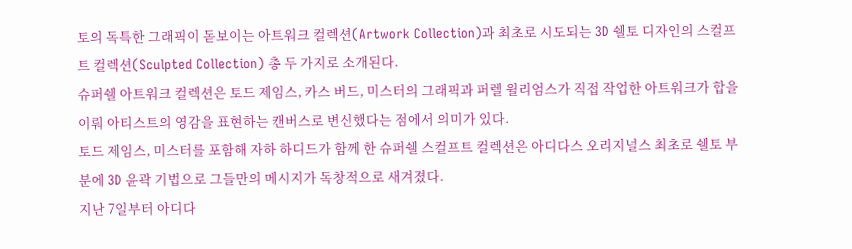토의 독특한 그래픽이 돋보이는 아트워크 컬렉션(Artwork Collection)과 최초로 시도되는 3D 쉘토 디자인의 스컬프트 컬렉션(Sculpted Collection) 총 두 가지로 소개된다.
슈퍼쉘 아트워크 컬렉션은 토드 제임스, 카스 버드, 미스터의 그래픽과 퍼렐 윌리엄스가 직접 작업한 아트워크가 합을 이뤄 아티스트의 영감을 표현하는 캔버스로 변신했다는 점에서 의미가 있다.
토드 제임스, 미스터를 포함해 자하 하디드가 함께 한 슈퍼쉘 스컬프트 컬렉션은 아디다스 오리지널스 최초로 쉘토 부분에 3D 윤곽 기법으로 그들만의 메시지가 독창적으로 새겨졌다.
지난 7일부터 아디다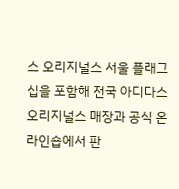스 오리지널스 서울 플래그십을 포함해 전국 아디다스 오리지널스 매장과 공식 온라인숍에서 판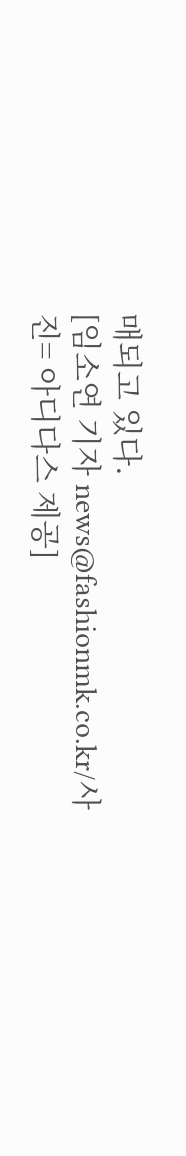매되고 있다.
[임소연 기자 news@fashionmk.co.kr/사진= 아디다스 제공]